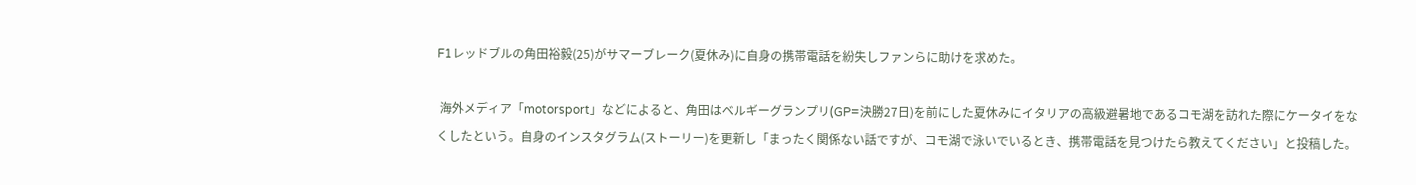F1レッドブルの角田裕毅(25)がサマーブレーク(夏休み)に自身の携帯電話を紛失しファンらに助けを求めた。

 海外メディア「motorsport」などによると、角田はベルギーグランプリ(GP=決勝27日)を前にした夏休みにイタリアの高級避暑地であるコモ湖を訪れた際にケータイをなくしたという。自身のインスタグラム(ストーリー)を更新し「まったく関係ない話ですが、コモ湖で泳いでいるとき、携帯電話を見つけたら教えてください」と投稿した。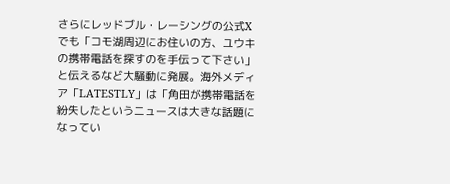さらにレッドブル・レーシングの公式Xでも「コモ湖周辺にお住いの方、ユウキの携帯電話を探すのを手伝って下さい」と伝えるなど大騒動に発展。海外メディア「LATESTLY」は「角田が携帯電話を紛失したというニュースは大きな話題になってい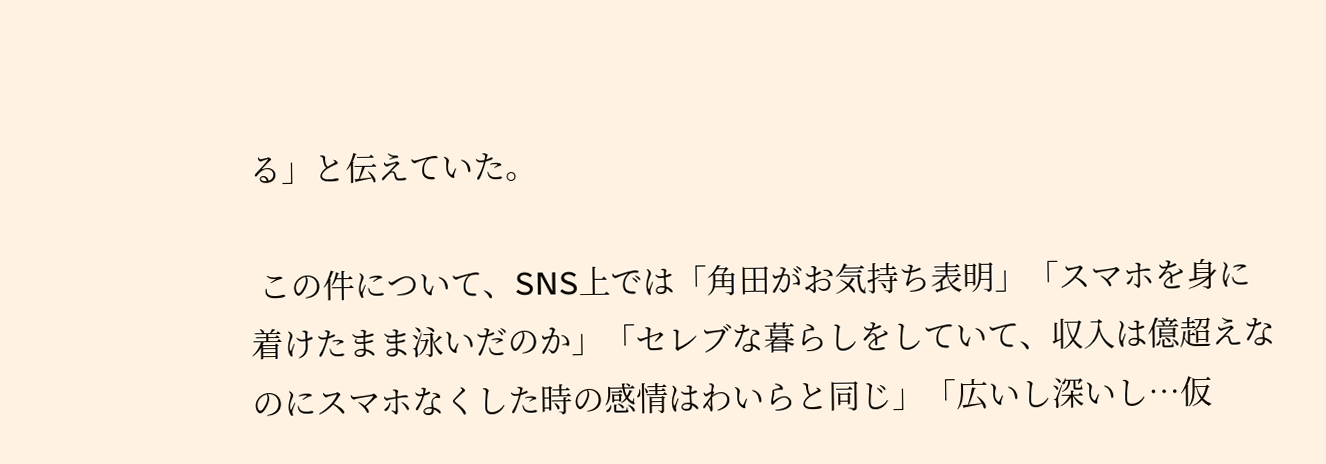る」と伝えていた。

 この件について、SNS上では「角田がお気持ち表明」「スマホを身に着けたまま泳いだのか」「セレブな暮らしをしていて、収入は億超えなのにスマホなくした時の感情はわいらと同じ」「広いし深いし…仮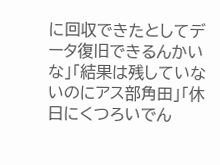に回収できたとしてデータ復旧できるんかいな」「結果は残していないのにアス部角田」「休日にくつろいでん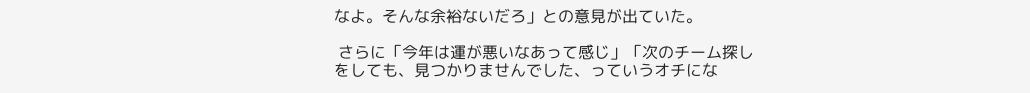なよ。そんな余裕ないだろ」との意見が出ていた。

 さらに「今年は運が悪いなあって感じ」「次のチーム探しをしても、見つかりませんでした、っていうオチにな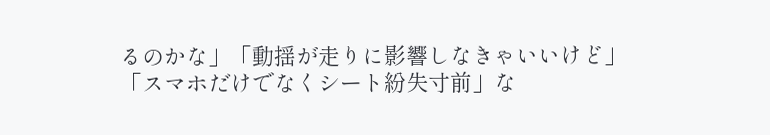るのかな」「動揺が走りに影響しなきゃいいけど」「スマホだけでなくシート紛失寸前」な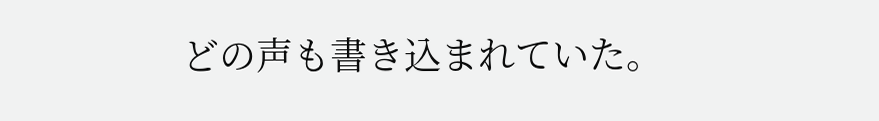どの声も書き込まれていた。